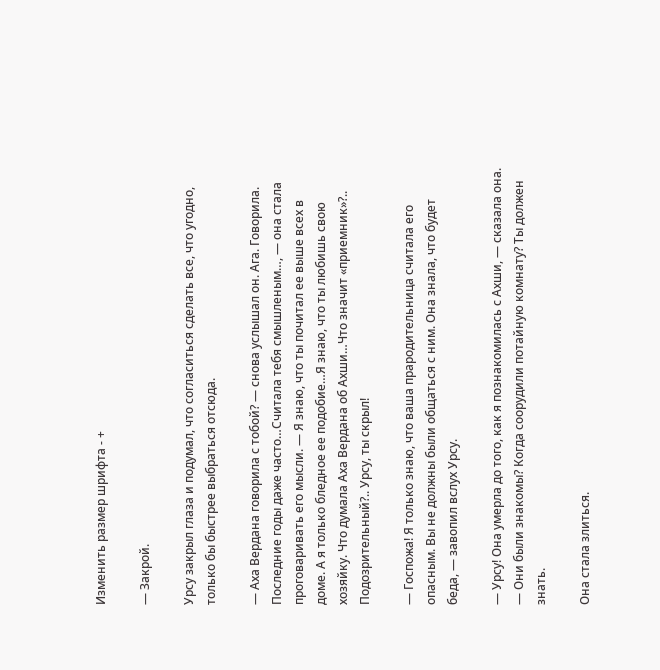Изменить размер шрифта - +

— Закрой.

Урсу закрыл глаза и подумал, что согласиться сделать все, что угодно, только бы быстрее выбраться отсюда.

— Аха Вердана говорила с тобой? — снова услышал он. Ага. Говорила. Последние годы даже часто…Считала тебя смышленым…, — она стала проговаривать его мысли. — Я знаю, что ты почитал ее выше всех в доме. А я только бледное ее подобие…Я знаю, что ты любишь свою хозяйку. Что думала Аха Вердана об Ахши…Что значит «приемник»?.. Подозрительный?.. Урсу, ты скрыл!

— Госпожа! Я только знаю, что ваша прародительница считала его опасным. Вы не должны были общаться с ним. Она знала, что будет беда, — завопил вслух Урсу.

— Урсу! Она умерла до того, как я познакомилась с Ахши, — сказала она. — Они были знакомы? Когда соорудили потайную комнату? Ты должен знать.

Она стала злиться.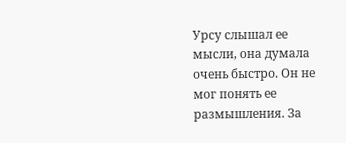Урсу слышал ее мысли, она думала очень быстро. Он не мог понять ее размышления. За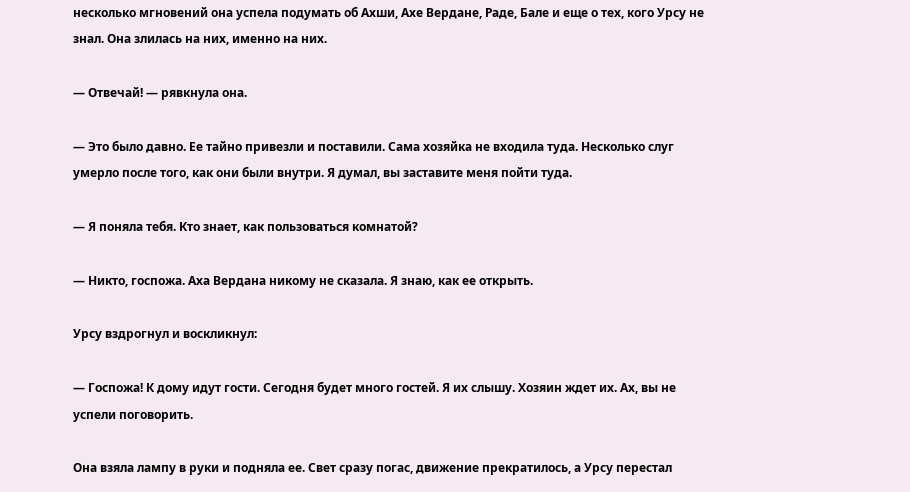несколько мгновений она успела подумать об Ахши, Ахе Вердане, Раде, Бале и еще о тех, кого Урсу не знал. Она злилась на них, именно на них.

— Отвечай! — рявкнула она.

— Это было давно. Ее тайно привезли и поставили. Сама хозяйка не входила туда. Несколько слуг умерло после того, как они были внутри. Я думал, вы заставите меня пойти туда.

— Я поняла тебя. Кто знает, как пользоваться комнатой?

— Никто, госпожа. Аха Вердана никому не сказала. Я знаю, как ее открыть.

Урсу вздрогнул и воскликнул:

— Госпожа! К дому идут гости. Сегодня будет много гостей. Я их слышу. Хозяин ждет их. Ах, вы не успели поговорить.

Она взяла лампу в руки и подняла ее. Свет сразу погас, движение прекратилось, а Урсу перестал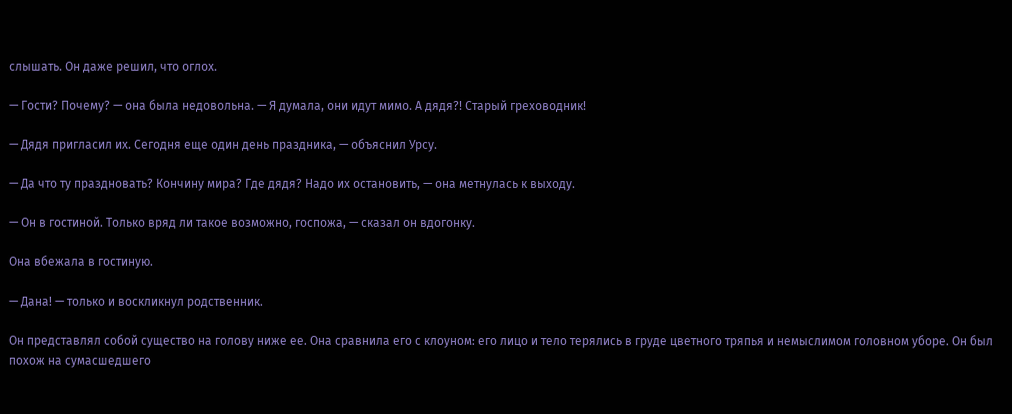слышать. Он даже решил, что оглох.

— Гости? Почему? — она была недовольна. — Я думала, они идут мимо. А дядя?! Старый греховодник!

— Дядя пригласил их. Сегодня еще один день праздника, — объяснил Урсу.

— Да что ту праздновать? Кончину мира? Где дядя? Надо их остановить, — она метнулась к выходу.

— Он в гостиной. Только вряд ли такое возможно, госпожа, — сказал он вдогонку.

Она вбежала в гостиную.

— Дана! — только и воскликнул родственник.

Он представлял собой существо на голову ниже ее. Она сравнила его с клоуном: его лицо и тело терялись в груде цветного тряпья и немыслимом головном уборе. Он был похож на сумасшедшего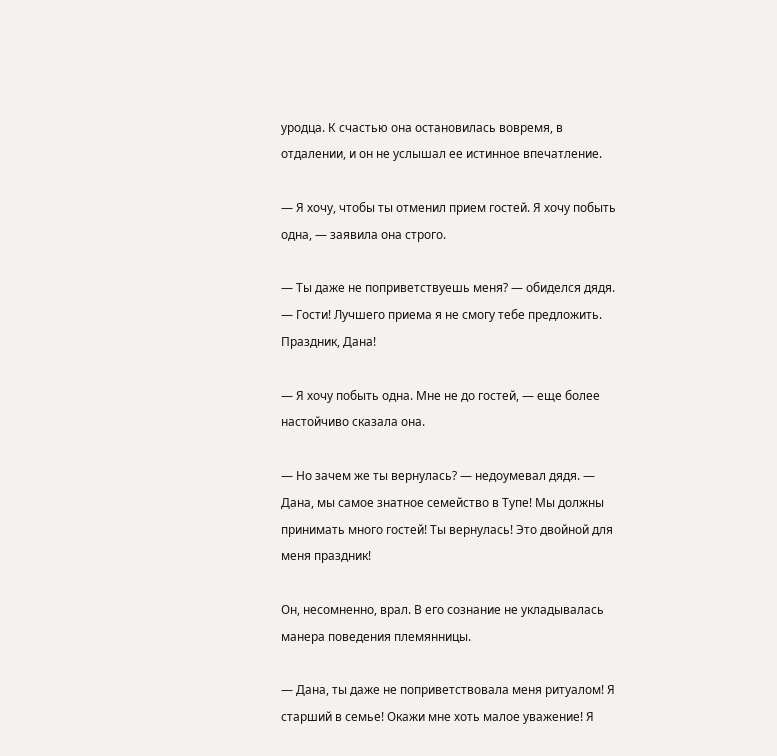уродца. К счастью она остановилась вовремя, в отдалении, и он не услышал ее истинное впечатление.

— Я хочу, чтобы ты отменил прием гостей. Я хочу побыть одна, — заявила она строго.

— Ты даже не поприветствуешь меня? — обиделся дядя. — Гости! Лучшего приема я не смогу тебе предложить. Праздник, Дана!

— Я хочу побыть одна. Мне не до гостей, — еще более настойчиво сказала она.

— Но зачем же ты вернулась? — недоумевал дядя. — Дана, мы самое знатное семейство в Тупе! Мы должны принимать много гостей! Ты вернулась! Это двойной для меня праздник!

Он, несомненно, врал. В его сознание не укладывалась манера поведения племянницы.

— Дана, ты даже не поприветствовала меня ритуалом! Я старший в семье! Окажи мне хоть малое уважение! Я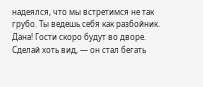надеялся, что мы встретимся не так грубо. Ты ведешь себя как разбойник. Дана! Гости скоро будут во дворе. Сделай хоть вид, — он стал бегать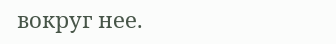вокруг нее.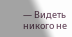— Видеть никого не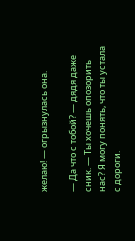желаю! — огрызнулась она.

— Да что с тобой? — дядя даже сник. — Ты хочешь опозорить нас? Я могу понять, что ты устала с дороги.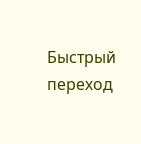Быстрый переход